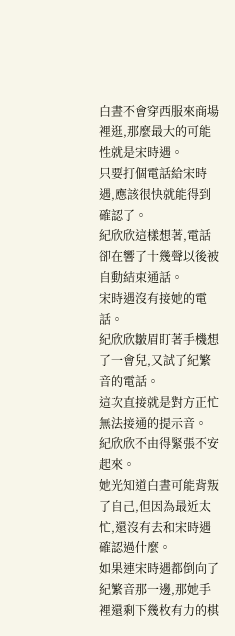白晝不會穿西服來商場裡逛,那麼最大的可能性就是宋時遇。
只要打個電話給宋時遇,應該很快就能得到確認了。
紀欣欣這樣想著,電話卻在響了十幾聲以後被自動結束通話。
宋時遇沒有接她的電話。
紀欣欣皺眉盯著手機想了一會兒,又試了紀繁音的電話。
這次直接就是對方正忙無法接通的提示音。
紀欣欣不由得緊張不安起來。
她光知道白晝可能背叛了自己,但因為最近太忙,還沒有去和宋時遇確認過什麼。
如果連宋時遇都倒向了紀繁音那一邊,那她手裡還剩下幾枚有力的棋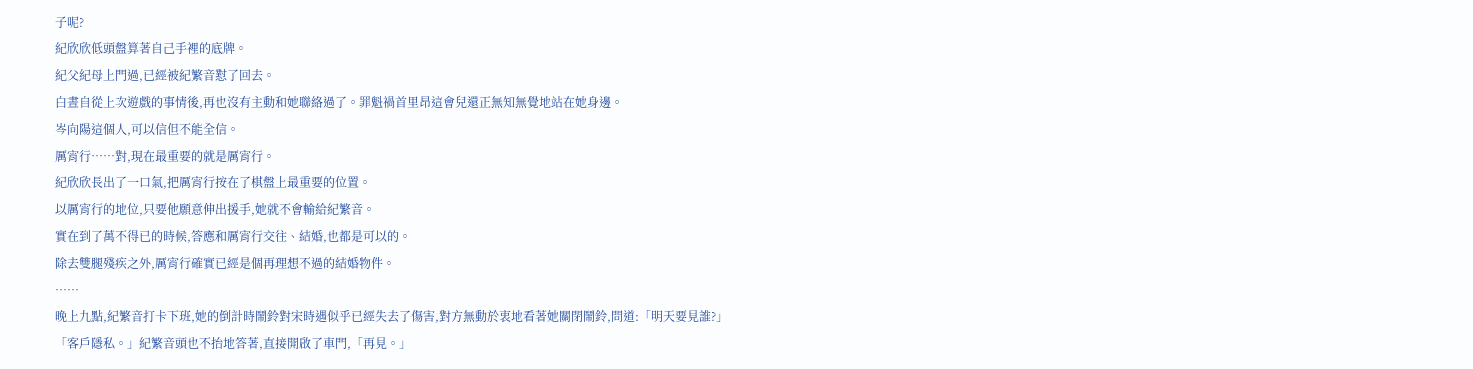子呢?
紀欣欣低頭盤算著自己手裡的底牌。
紀父紀母上門過,已經被紀繁音懟了回去。
白晝自從上次遊戲的事情後,再也沒有主動和她聯絡過了。罪魁禍首里昂這會兒還正無知無覺地站在她身邊。
岑向陽這個人,可以信但不能全信。
厲宵行……對,現在最重要的就是厲宵行。
紀欣欣長出了一口氣,把厲宵行按在了棋盤上最重要的位置。
以厲宵行的地位,只要他願意伸出援手,她就不會輸給紀繁音。
實在到了萬不得已的時候,答應和厲宵行交往、結婚,也都是可以的。
除去雙腿殘疾之外,厲宵行確實已經是個再理想不過的結婚物件。
……
晚上九點,紀繁音打卡下班,她的倒計時鬧鈴對宋時遇似乎已經失去了傷害,對方無動於衷地看著她關閉鬧鈴,問道:「明天要見誰?」
「客戶隱私。」紀繁音頭也不抬地答著,直接開啟了車門,「再見。」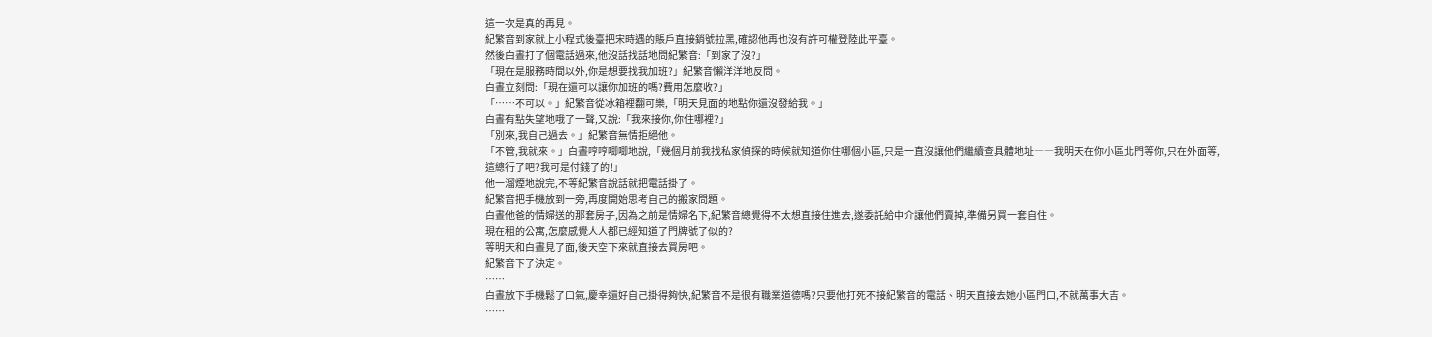這一次是真的再見。
紀繁音到家就上小程式後臺把宋時遇的賬戶直接銷號拉黑,確認他再也沒有許可權登陸此平臺。
然後白晝打了個電話過來,他沒話找話地問紀繁音:「到家了沒?」
「現在是服務時間以外,你是想要找我加班?」紀繁音懶洋洋地反問。
白晝立刻問:「現在還可以讓你加班的嗎?費用怎麼收?」
「……不可以。」紀繁音從冰箱裡翻可樂,「明天見面的地點你還沒發給我。」
白晝有點失望地哦了一聲,又說:「我來接你,你住哪裡?」
「別來,我自己過去。」紀繁音無情拒絕他。
「不管,我就來。」白晝哼哼唧唧地說,「幾個月前我找私家偵探的時候就知道你住哪個小區,只是一直沒讓他們繼續查具體地址――我明天在你小區北門等你,只在外面等,這總行了吧?我可是付錢了的!」
他一溜煙地說完,不等紀繁音說話就把電話掛了。
紀繁音把手機放到一旁,再度開始思考自己的搬家問題。
白晝他爸的情婦送的那套房子,因為之前是情婦名下,紀繁音總覺得不太想直接住進去,遂委託給中介讓他們賣掉,準備另買一套自住。
現在租的公寓,怎麼感覺人人都已經知道了門牌號了似的?
等明天和白晝見了面,後天空下來就直接去買房吧。
紀繁音下了決定。
……
白晝放下手機鬆了口氣,慶幸還好自己掛得夠快,紀繁音不是很有職業道德嗎?只要他打死不接紀繁音的電話、明天直接去她小區門口,不就萬事大吉。
……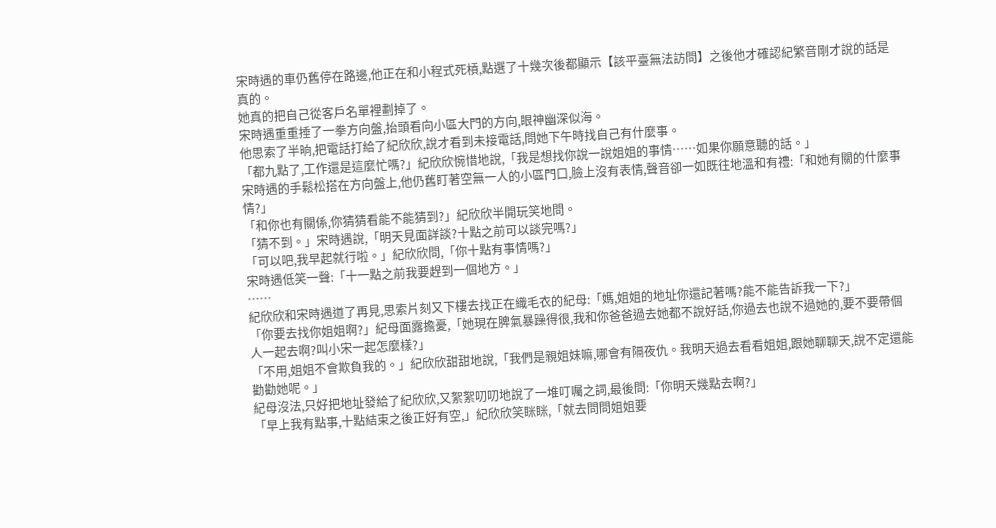宋時遇的車仍舊停在路邊,他正在和小程式死槓,點選了十幾次後都顯示【該平臺無法訪問】之後他才確認紀繁音剛才說的話是真的。
她真的把自己從客戶名單裡劃掉了。
宋時遇重重捶了一拳方向盤,抬頭看向小區大門的方向,眼神幽深似海。
他思索了半晌,把電話打給了紀欣欣,說才看到未接電話,問她下午時找自己有什麼事。
「都九點了,工作還是這麼忙嗎?」紀欣欣惋惜地說,「我是想找你說一說姐姐的事情……如果你願意聽的話。」
宋時遇的手鬆松搭在方向盤上,他仍舊盯著空無一人的小區門口,臉上沒有表情,聲音卻一如既往地溫和有禮:「和她有關的什麼事情?」
「和你也有關係,你猜猜看能不能猜到?」紀欣欣半開玩笑地問。
「猜不到。」宋時遇說,「明天見面詳談?十點之前可以談完嗎?」
「可以吧,我早起就行啦。」紀欣欣問,「你十點有事情嗎?」
宋時遇低笑一聲:「十一點之前我要趕到一個地方。」
……
紀欣欣和宋時遇道了再見,思索片刻又下樓去找正在織毛衣的紀母:「媽,姐姐的地址你還記著嗎?能不能告訴我一下?」
「你要去找你姐姐啊?」紀母面露擔憂,「她現在脾氣暴躁得很,我和你爸爸過去她都不說好話,你過去也說不過她的,要不要帶個人一起去啊?叫小宋一起怎麼樣?」
「不用,姐姐不會欺負我的。」紀欣欣甜甜地說,「我們是親姐妹嘛,哪會有隔夜仇。我明天過去看看姐姐,跟她聊聊天,說不定還能勸勸她呢。」
紀母沒法,只好把地址發給了紀欣欣,又絮絮叨叨地說了一堆叮囑之詞,最後問:「你明天幾點去啊?」
「早上我有點事,十點結束之後正好有空,」紀欣欣笑眯眯,「就去問問姐姐要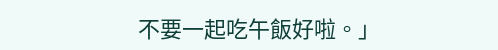不要一起吃午飯好啦。」